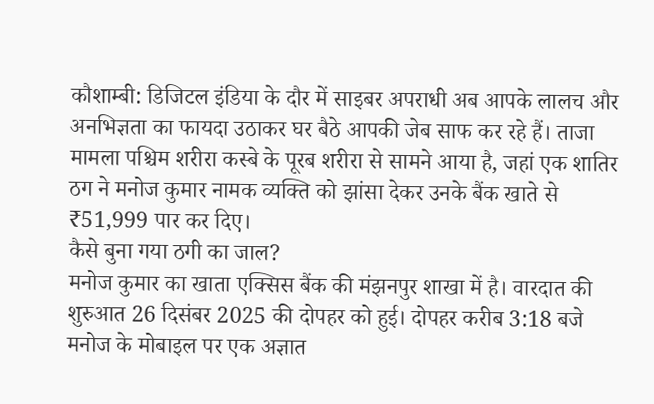कौशाम्बी: डिजिटल इंडिया के दौर में साइबर अपराधी अब आपके लालच और अनभिज्ञता का फायदा उठाकर घर बैठे आपकी जेब साफ कर रहे हैं। ताजा मामला पश्चिम शरीरा कस्बे के पूरब शरीरा से सामने आया है, जहां एक शातिर ठग ने मनोज कुमार नामक व्यक्ति को झांसा देकर उनके बैंक खाते से ₹51,999 पार कर दिए।
कैसे बुना गया ठगी का जाल?
मनोज कुमार का खाता एक्सिस बैंक की मंझनपुर शाखा में है। वारदात की शुरुआत 26 दिसंबर 2025 की दोपहर को हुई। दोपहर करीब 3:18 बजे मनोज के मोबाइल पर एक अज्ञात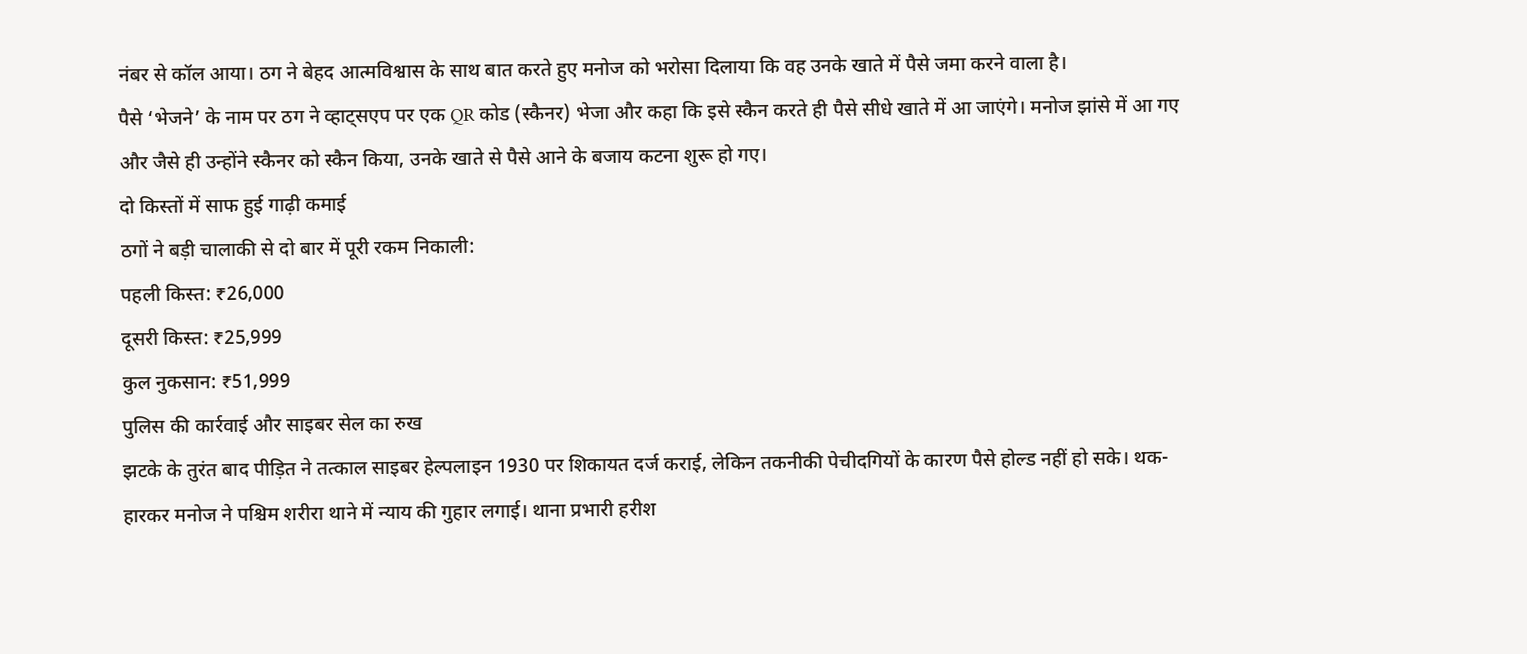नंबर से कॉल आया। ठग ने बेहद आत्मविश्वास के साथ बात करते हुए मनोज को भरोसा दिलाया कि वह उनके खाते में पैसे जमा करने वाला है।
पैसे ‘भेजने’ के नाम पर ठग ने व्हाट्सएप पर एक QR कोड (स्कैनर) भेजा और कहा कि इसे स्कैन करते ही पैसे सीधे खाते में आ जाएंगे। मनोज झांसे में आ गए और जैसे ही उन्होंने स्कैनर को स्कैन किया, उनके खाते से पैसे आने के बजाय कटना शुरू हो गए।
दो किस्तों में साफ हुई गाढ़ी कमाई
ठगों ने बड़ी चालाकी से दो बार में पूरी रकम निकाली:
पहली किस्त: ₹26,000
दूसरी किस्त: ₹25,999
कुल नुकसान: ₹51,999
पुलिस की कार्रवाई और साइबर सेल का रुख
झटके के तुरंत बाद पीड़ित ने तत्काल साइबर हेल्पलाइन 1930 पर शिकायत दर्ज कराई, लेकिन तकनीकी पेचीदगियों के कारण पैसे होल्ड नहीं हो सके। थक-हारकर मनोज ने पश्चिम शरीरा थाने में न्याय की गुहार लगाई। थाना प्रभारी हरीश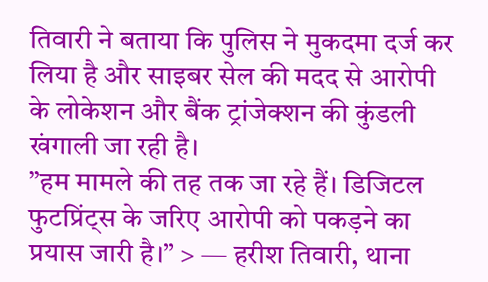तिवारी ने बताया कि पुलिस ने मुकदमा दर्ज कर लिया है और साइबर सेल की मदद से आरोपी के लोकेशन और बैंक ट्रांजेक्शन की कुंडली खंगाली जा रही है।
”हम मामले की तह तक जा रहे हैं। डिजिटल फुटप्रिंट्स के जरिए आरोपी को पकड़ने का प्रयास जारी है।” > — हरीश तिवारी, थाना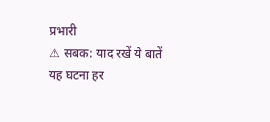प्रभारी
⚠ सबक: याद रखें ये बातें
यह घटना हर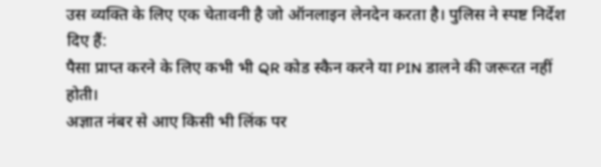उस व्यक्ति के लिए एक चेतावनी है जो ऑनलाइन लेनदेन करता है। पुलिस ने स्पष्ट निर्देश दिए हैं:
पैसा प्राप्त करने के लिए कभी भी QR कोड स्कैन करने या PIN डालने की जरूरत नहीं होती।
अज्ञात नंबर से आए किसी भी लिंक पर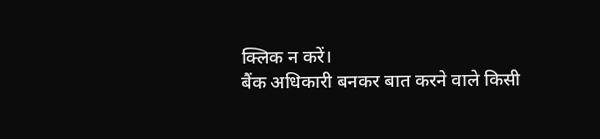क्लिक न करें।
बैंक अधिकारी बनकर बात करने वाले किसी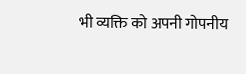भी व्यक्ति को अपनी गोपनीय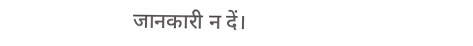जानकारी न दें।